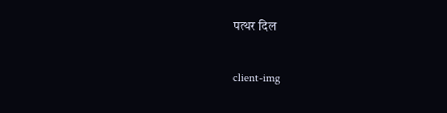पत्थर दिल

client-img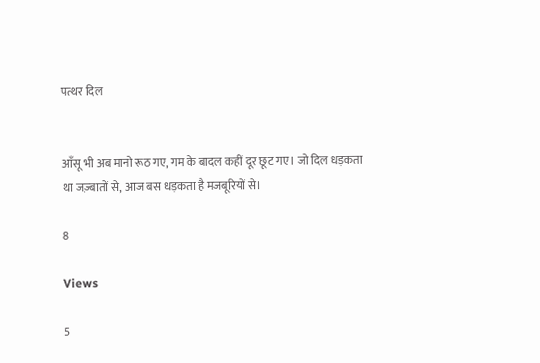पत्थर दिल


आँसू भी अब मानो रूठ गए, गम के बादल कहीं दूर छूट गए। जो दिल धड़कता था जज़्बातों से, आज बस धड़कता है मजबूरियों से।

8

Views

5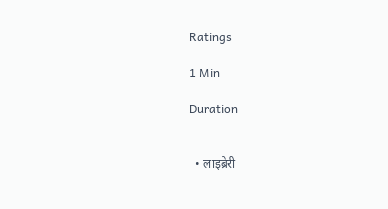Ratings

1 Min

Duration


  • लाइब्रेरी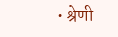• श्रेणी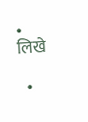• लिखे

  •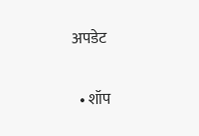अपडेट

  • शॉप